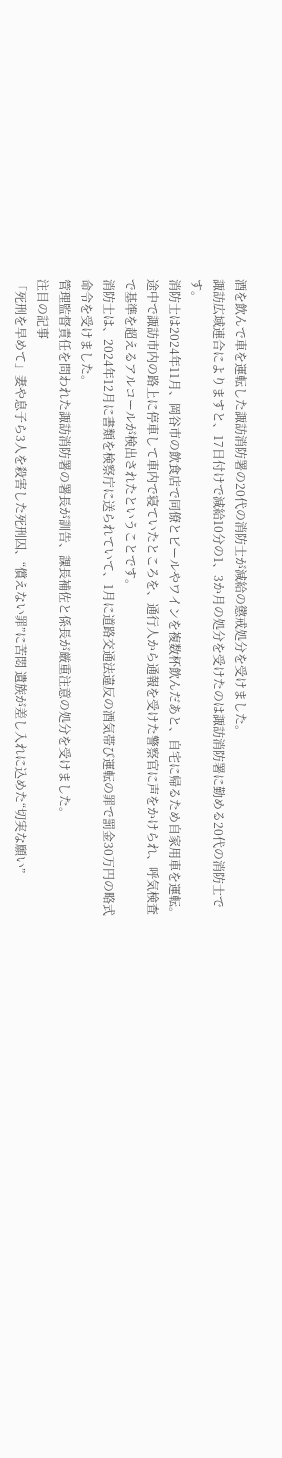酒を飲んで車を運転した諏訪消防署の20代の消防士が減給の懲戒処分を受けました。
諏訪広域連合によりますと、17日付けで減給10分の1、3か月の処分を受けたのは諏訪消防署に勤める20代の消防士です。
消防士は2024年11月、岡谷市の飲食店で同僚とビールやワインを複数杯飲んだあと、自宅に帰るため自家用車を運転。
途中で諏訪市内の路上に停車して車内で寝ていたところを、通行人から通報を受けた警察官に声をかけられ、呼気検査で基準を超えるアルコールが検出されたということです。
消防士は、2024年12月に書類を検察庁に送られていて、1月に道路交通法違反の酒気帯び運転の罪で罰金30万円の略式命令を受けました。
管理監督責任を問われた諏訪消防署の署長が訓告、課長補佐と係長が厳重注意の処分を受けました。
注目の記事
「死刑を早めて」妻や息子ら3人を殺害した死刑囚、“償えない罪”に苦悶 遺族が差し入れに込めた“切実な願い”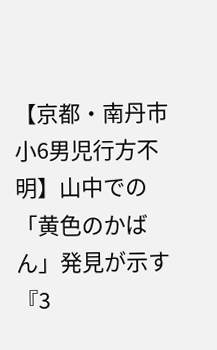【京都・南丹市小6男児行方不明】山中での「黄色のかばん」発見が示す『3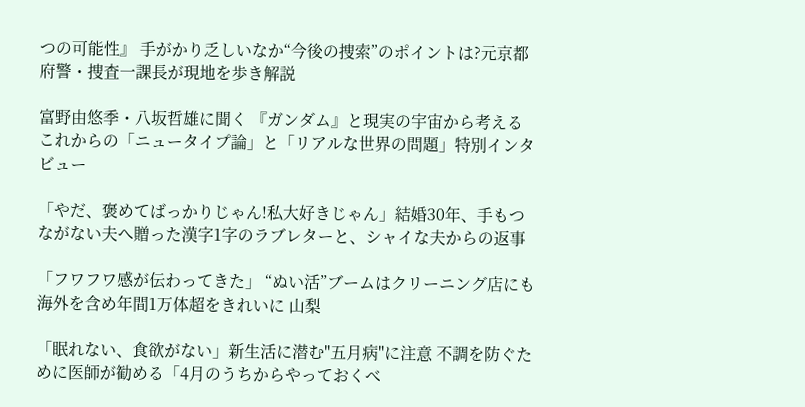つの可能性』 手がかり乏しいなか“今後の捜索”のポイントは?元京都府警・捜査一課長が現地を歩き解説

富野由悠季・八坂哲雄に聞く 『ガンダム』と現実の宇宙から考える これからの「ニュータイプ論」と「リアルな世界の問題」特別インタビュー

「やだ、褒めてばっかりじゃん!私大好きじゃん」結婚30年、手もつながない夫へ贈った漢字1字のラブレターと、シャイな夫からの返事

「フワフワ感が伝わってきた」 “ぬい活”ブームはクリーニング店にも 海外を含め年間1万体超をきれいに 山梨

「眠れない、食欲がない」新生活に潜む"五月病"に注意 不調を防ぐために医師が勧める「4月のうちからやっておくべ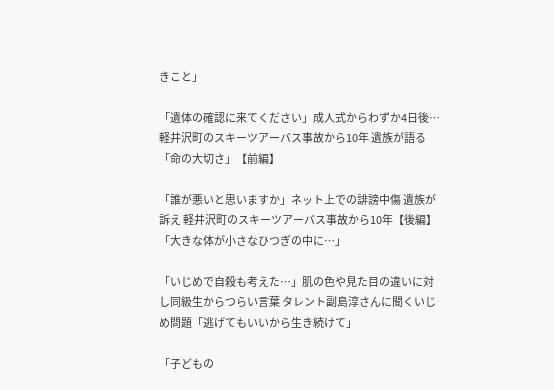きこと」

「遺体の確認に来てください」成人式からわずか4日後…軽井沢町のスキーツアーバス事故から10年 遺族が語る「命の大切さ」【前編】

「誰が悪いと思いますか」ネット上での誹謗中傷 遺族が訴え 軽井沢町のスキーツアーバス事故から10年【後編】「大きな体が小さなひつぎの中に…」

「いじめで自殺も考えた…」肌の色や見た目の違いに対し同級生からつらい言葉 タレント副島淳さんに聞くいじめ問題「逃げてもいいから生き続けて」

「子どもの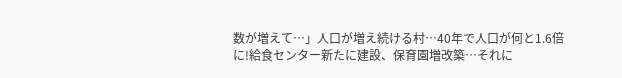数が増えて…」人口が増え続ける村…40年で人口が何と1.6倍に!給食センター新たに建設、保育園増改築…それに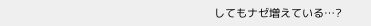してもナゼ増えている…?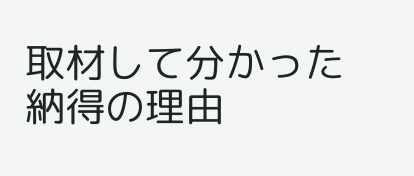取材して分かった納得の理由